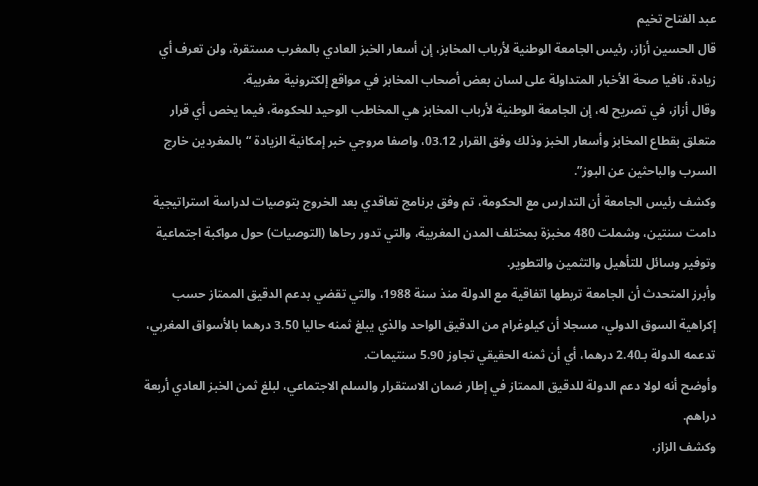عبد الفتاح تخيم
قال الحسين أزاز، رئيس الجامعة الوطنية لأرباب المخابز، إن أسعار الخبز العادي بالمغرب مستقرة، ولن تعرف أي زيادة، نافيا صحة الأخبار المتداولة على لسان بعض أصحاب المخابز في مواقع إلكترونية مغربية.
وقال أزاز، في تصريح له، إن الجامعة الوطنية لأرباب المخابز هي المخاطب الوحيد للحكومة، فيما يخص أي قرار متعلق بقطاع المخابز وأسعار الخبز وذلك وفق القرار 03.12، واصفا مروجي خبر إمكانية الزيادة “بالمغردين خارج السرب والباحثين عن البوز”.
وكشف رئيس الجامعة أن التدارس مع الحكومة، تم وفق برنامج تعاقدي بعد الخروج بتوصيات لدراسة استراتيجية دامت سنتين، وشملت 480 مخبزة بمختلف المدن المغربية، والتي تدور رحاها (التوصيات) حول مواكبة اجتماعية وتوفير وسائل للتأهيل والتثمين والتطوير.
وأبرز المتحدث أن الجامعة تربطها اتفاقية مع الدولة منذ سنة 1988، والتي تقضي بدعم الدقيق الممتاز حسب إكراهية السوق الدولي، مسجلا أن كيلوغرام من الدقيق الواحد والذي يبلغ ثمنه حاليا 3.50 درهما بالأسواق المغربي، تدعمه الدولة بـ2.40 درهما، أي أن ثمنه الحقيقي تجاوز 5.90 سنتيمات.
وأوضح أنه لولا دعم الدولة للدقيق الممتاز في إطار ضمان الاستقرار والسلم الاجتماعي، لبلغ ثمن الخبز العادي أربعة دراهم.
وكشف الزاز،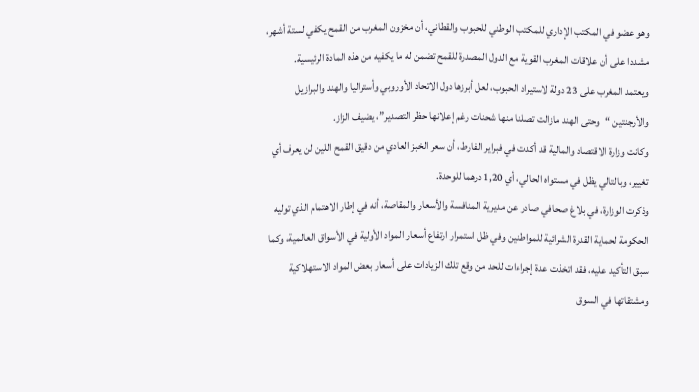وهو عضو في المكتب الإداري للمكتب الوطني للحبوب والقطاني، أن مخزون المغرب من القمح يكفي لستة أشهر، مشددا على أن علاقات المغرب القوية مع الدول المصدرة للقمح تضمن له ما يكفيه من هذه المادة الرئيسية.
ويعتمد المغرب على 23 دولة لاستيراد الحبوب، لعل أبرزها دول الاتحاد الأوروبي وأستراليا والهند والبرازيل والأرجنتين “وحتى الهند مازالت تصلنا منها شحنات رغم إعلانها حظر التصدير”، يضيف الزاز.
وكانت وزارة الاقتصاد والمالية قد أكدت في فبراير الفارط، أن سعر الخبز العادي من دقيق القمح اللين لن يعرف أي تغيير، وبالتالي يظل في مستواه الحالي، أي 1,20 درهما للوحدة.
وذكرت الوزارة، في بلاغ صحافي صادر عن مديرية المنافسة والأسعار والمقاصة، أنه في إطار الاهتمام الذي توليه الحكومة لحماية القدرة الشرائية للمواطنين وفي ظل استمرار ارتفاع أسعار المواد الأولية في الأسواق العالمية، وكما سبق التأكيد عليه، فقد اتخذت عدة إجراءات للحد من وقع تلك الزيادات على أسعار بعض المواد الاستهلاكية ومشتقاتها في السوق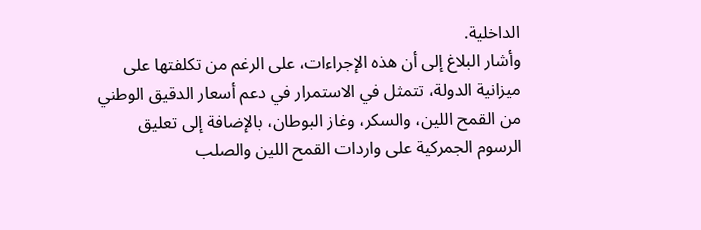الداخلية.
وأشار البلاغ إلى أن هذه الإجراءات، على الرغم من تكلفتها على ميزانية الدولة، تتمثل في الاستمرار في دعم أسعار الدقيق الوطني من القمح اللين، والسكر، وغاز البوطان، بالإضافة إلى تعليق الرسوم الجمركية على واردات القمح اللين والصلب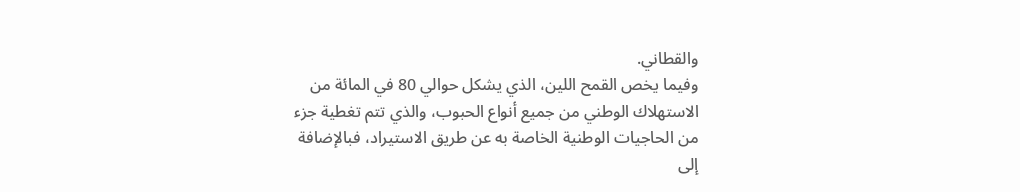والقطاني.
وفيما يخص القمح اللين، الذي يشكل حوالي 80 في المائة من الاستهلاك الوطني من جميع أنواع الحبوب، والذي تتم تغطية جزء من الحاجيات الوطنية الخاصة به عن طريق الاستيراد، فبالإضافة إلى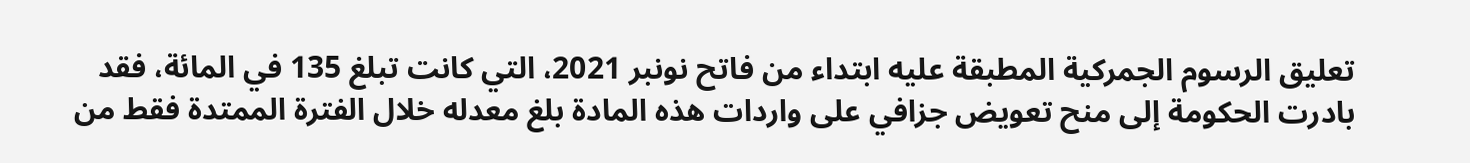تعليق الرسوم الجمركية المطبقة عليه ابتداء من فاتح نونبر 2021، التي كانت تبلغ 135 في المائة، فقد بادرت الحكومة إلى منح تعويض جزافي على واردات هذه المادة بلغ معدله خلال الفترة الممتدة فقط من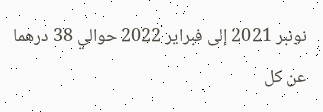نونبر 2021 إلى فبراير 2022 حوالي 38 درهما عن كل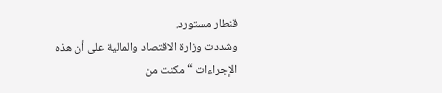قنطار مستورد.
وشددت وزارة الاقتصاد والمالية على أن هذه الإجراءات “مكنت من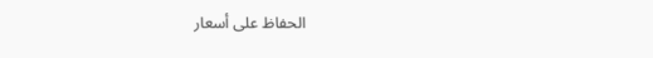الحفاظ على أسعار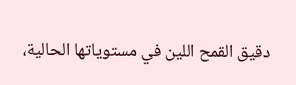دقيق القمح اللين في مستوياتها الحالية،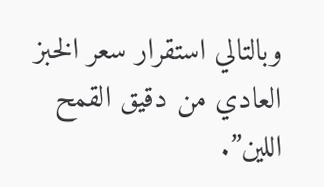وبالتالي استقرار سعر الخبز العادي من دقيق القمح اللين”.